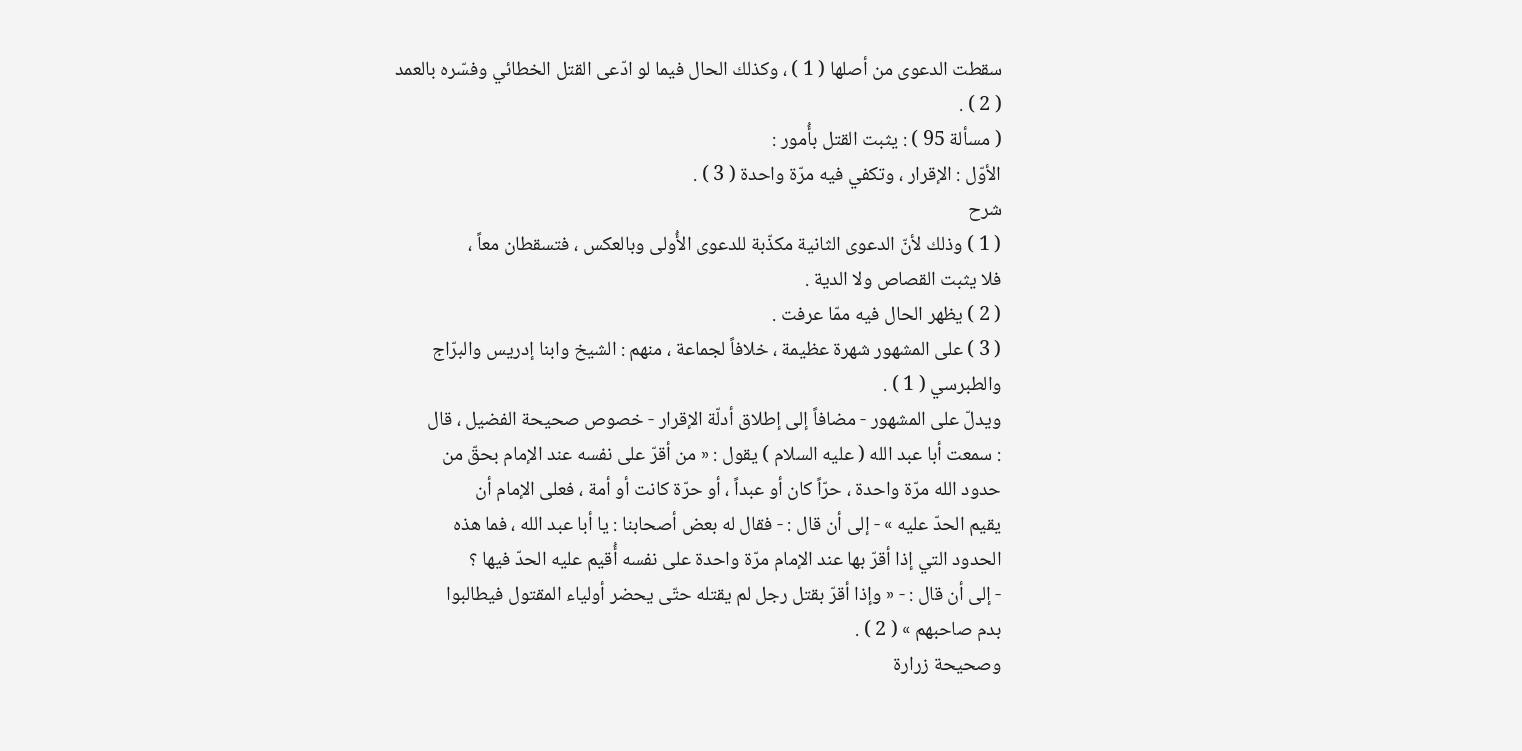سقطت الدعوى من أصلها ( 1 ) ، وكذلك الحال فيما لو ادّعى القتل الخطائي وفسّره بالعمد
( 2 ) .
( مسألة 95 ) : يثبت القتل بأُمور :
الأوّل : الإقرار ، وتكفي فيه مرّة واحدة ( 3 ) .
شرح
( 1 ) وذلك لأنّ الدعوى الثانية مكذّبة للدعوى الأُولى وبالعكس ، فتسقطان معاً ،
فلا يثبت القصاص ولا الدية .
( 2 ) يظهر الحال فيه ممّا عرفت .
( 3 ) على المشهور شهرة عظيمة ، خلافاً لجماعة ، منهم : الشيخ وابنا إدريس والبرّاج
والطبرسي ( 1 ) .
ويدلّ على المشهور - مضافاً إلى إطلاق أدلّة الإقرار - خصوص صحيحة الفضيل ، قال
: سمعت أبا عبد الله ( عليه السلام ) يقول : « من أقرّ على نفسه عند الإمام بحقّ من
حدود الله مرّة واحدة ، حرّاً كان أو عبداً ، أو حرّة كانت أو أمة ، فعلى الإمام أن
يقيم الحدّ عليه » - إلى أن قال : - فقال له بعض أصحابنا : يا أبا عبد الله ، فما هذه
الحدود التي إذا أقرّ بها عند الإمام مرّة واحدة على نفسه أُقيم عليه الحدّ فيها ؟
- إلى أن قال : - « وإذا أقرّ بقتل رجل لم يقتله حتّى يحضر أولياء المقتول فيطالبوا
بدم صاحبهم » ( 2 ) .
وصحيحة زرارة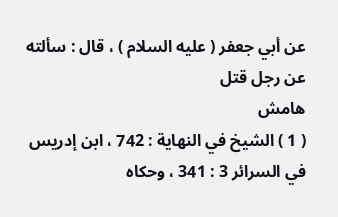عن أبي جعفر ( عليه السلام ) ، قال : سألته عن رجل قتل
هامش
( 1 ) الشيخ في النهاية : 742 ، ابن إدريس في السرائر 3 : 341 ، وحكاه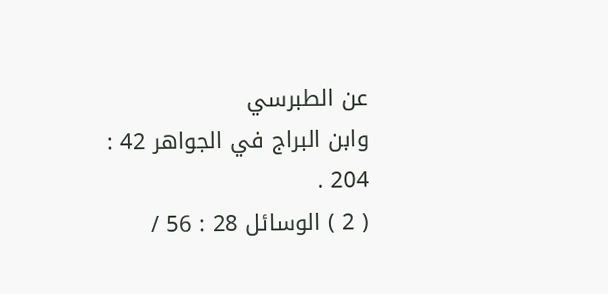عن الطبرسي
وابن البراج في الجواهر 42 : 204 .
( 2 ) الوسائل 28 : 56 /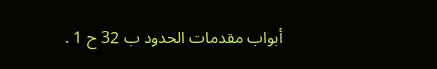أبواب مقدمات الحدود ب 32 ح 1 .